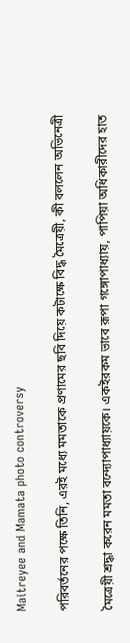Maitreyee and Mamata photo controversy

পরিবর্তনের পক্ষে তিনি, এরই মধ্যে মমতাকে প্রণামের ছবি দিয়ে কটাক্ষে বিদ্ধ মৈত্রেয়ী, কী বললেন অভিনেত্রী

মৈত্রেয়ী শ্রদ্ধা করেন মমতা বন্দ্যোপাধ্যায়কে। একইরকম ভাবে রূপা গঙ্গোপাধ্যায়, পাপিয়া অধিকারীদের হাত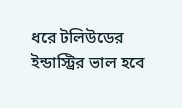ধরে টলিউডের ইন্ডাস্ট্রির ভাল হবে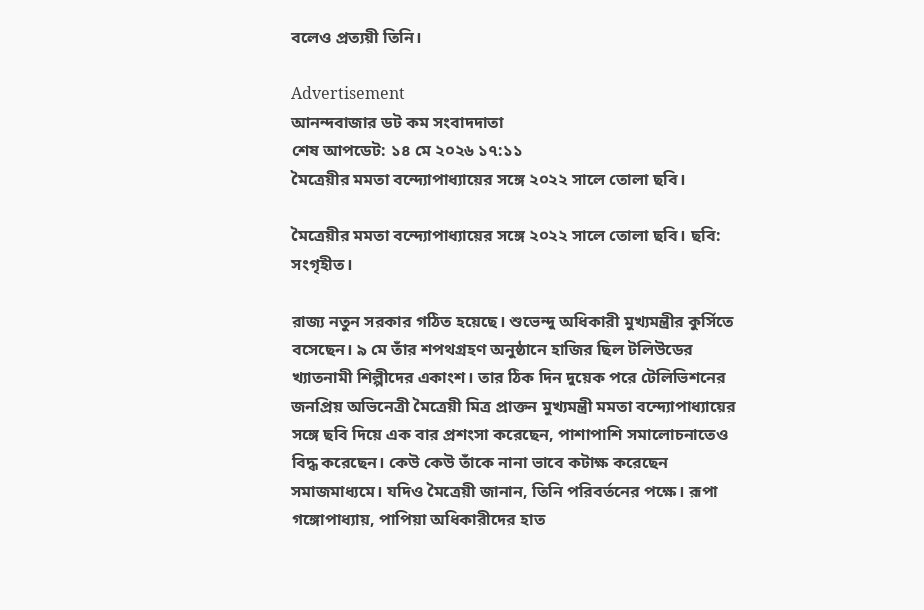বলেও প্রত্যয়ী তিনি।

Advertisement
আনন্দবাজার ডট কম সংবাদদাতা
শেষ আপডেট: ১৪ মে ২০২৬ ১৭:১১
মৈত্রেয়ীর মমতা বন্দ্যোপাধ্যায়ের সঙ্গে ২০২২ সালে তোলা ছবি।

মৈত্রেয়ীর মমতা বন্দ্যোপাধ্যায়ের সঙ্গে ২০২২ সালে তোলা ছবি। ছবি: সংগৃহীত।

রাজ্য নতুন সরকার গঠিত হয়েছে। শুভেন্দু অধিকারী মুখ্যমন্ত্রীর কুর্সিতে বসেছেন। ৯ মে তাঁর শপথগ্রহণ অনুষ্ঠানে হাজির ছিল টলিউডের খ্যাতনামী শিল্পীদের একাংশ। তার ঠিক দিন দুয়েক পরে টেলিভিশনের জনপ্রিয় অভিনেত্রী মৈত্রেয়ী মিত্র প্রাক্তন মুখ্যমন্ত্রী মমতা বন্দ্যোপাধ্যায়ের সঙ্গে ছবি দিয়ে এক বার প্রশংসা করেছেন, পাশাপাশি সমালোচনাতেও বিদ্ধ করেছেন। কেউ কেউ তাঁকে নানা ভাবে কটাক্ষ করেছেন সমাজমাধ্যমে। যদিও মৈত্রেয়ী জানান, তিনি পরিবর্তনের পক্ষে। রূপা গঙ্গোপাধ্যায়, পাপিয়া অধিকারীদের হাত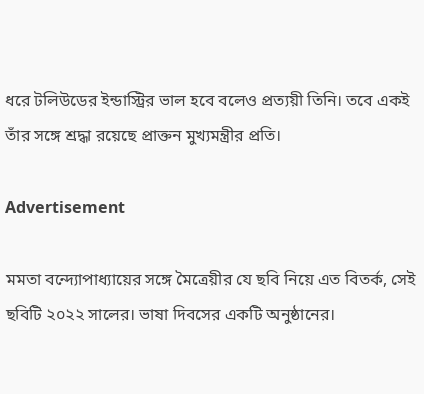ধরে টলিউডের ইন্ডাস্ট্রির ভাল হবে বলেও প্রত্যয়ী তিনি। তবে একই তাঁর সঙ্গে শ্রদ্ধা রয়েছে প্রাক্তন মুখ্যমন্ত্রীর প্রতি।

Advertisement

মমতা বন্দ্যোপাধ্যায়ের সঙ্গে মৈত্রেয়ীর যে ছবি নিয়ে এত বিতর্ক, সেই ছবিটি ২০২২ সালের। ভাষা দিবসের একটি অনুষ্ঠানের।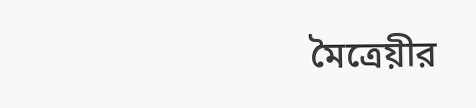মৈত্রেয়ীর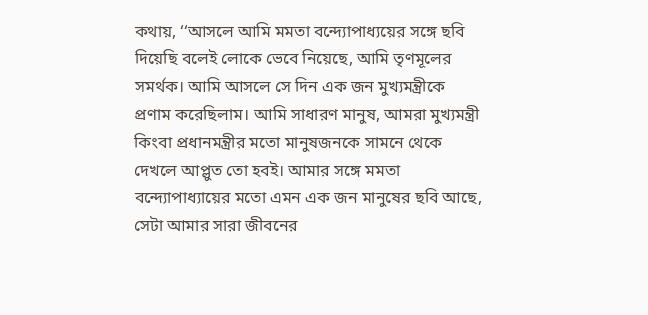কথায়, ‘‘আসলে আমি মমতা বন্দ্যোপাধ্যয়ের সঙ্গে ছবি দিয়েছি বলেই লোকে ভেবে নিয়েছে, আমি তৃণমূলের সমর্থক। আমি আসলে সে দিন এক জন মুখ্যমন্ত্রীকে প্রণাম করেছিলাম। আমি সাধারণ মানুষ, আমরা মুখ্যমন্ত্রী কিংবা প্রধানমন্ত্রীর মতো মানুষজনকে সামনে থেকে দেখলে আপ্লুত তো হবই। আমার সঙ্গে মমতা বন্দ্যোপাধ্যায়ের মতো এমন এক জন মানুষের ছবি আছে, সেটা আমার সারা জীবনের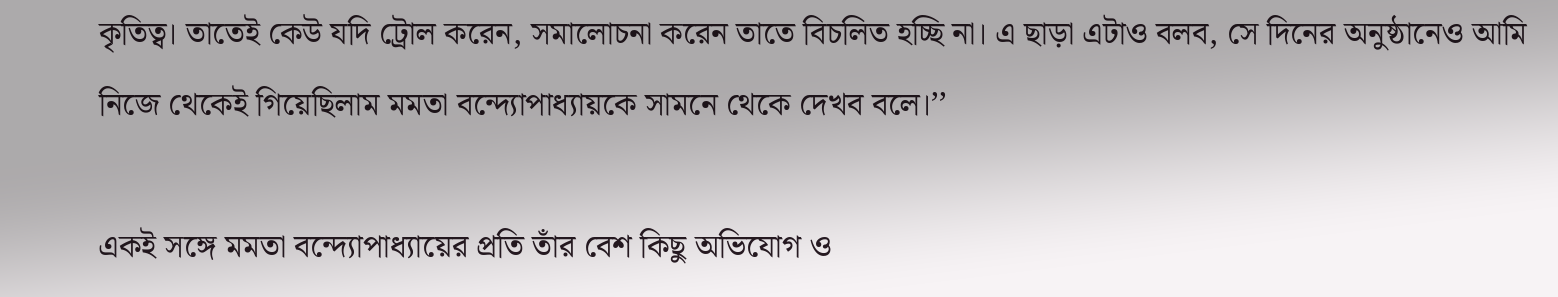কৃতিত্ব। তাতেই কেউ যদি ট্রোল করেন, সমালোচনা করেন তাতে বিচলিত হচ্ছি না। এ ছাড়া এটাও বলব, সে দিনের অনুষ্ঠানেও আমি নিজে থেকেই গিয়েছিলাম মমতা বন্দ্যোপাধ্যায়কে সামনে থেকে দেখব বলে।’’

একই সঙ্গে মমতা বন্দ্যোপাধ্যায়ের প্রতি তাঁর বেশ কিছু অভিযোগ ও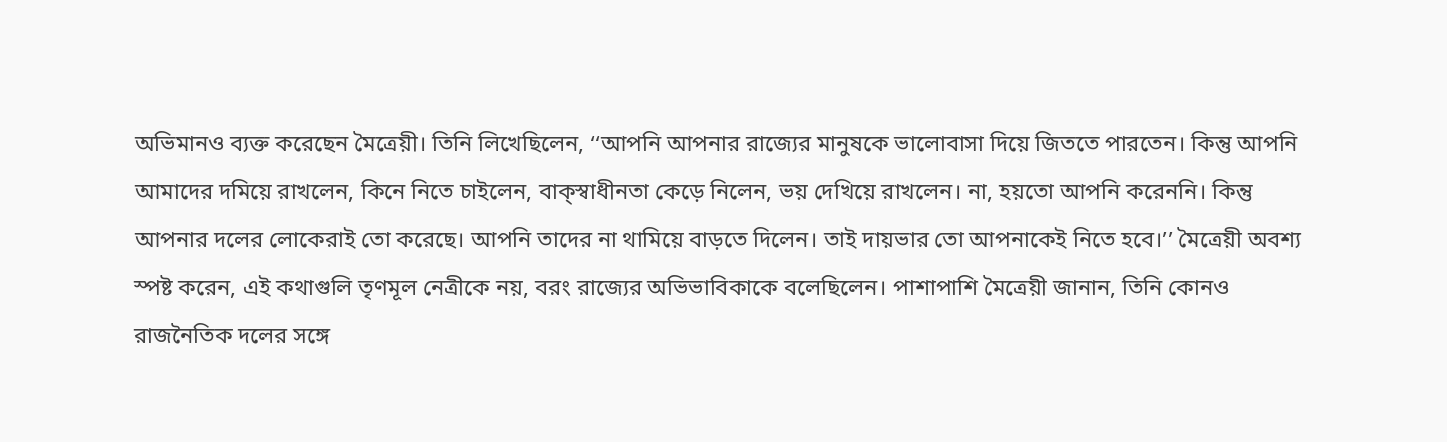অভিমানও ব্যক্ত করেছেন মৈত্রেয়ী। তিনি লিখেছিলেন, ‘‘আপনি আপনার রাজ্যের মানুষকে ভালোবাসা দিয়ে জিততে পারতেন। কিন্তু আপনি আমাদের দমিয়ে রাখলেন, কিনে নিতে চাইলেন, বাক্‌স্বাধীনতা কেড়ে নিলেন, ভয় দেখিয়ে রাখলেন। না, হয়তো আপনি করেননি। কিন্তু আপনার দলের লোকেরাই তো করেছে। আপনি তাদের না থামিয়ে বাড়তে দিলেন। তাই দায়ভার তো আপনাকেই নিতে হবে।’’ মৈত্রেয়ী অবশ্য স্পষ্ট করেন, এই কথাগুলি তৃণমূল নেত্রীকে নয়, বরং রাজ্যের অভিভাবিকাকে বলেছিলেন। পাশাপাশি মৈত্রেয়ী জানান, তিনি কোনও রাজনৈতিক দলের সঙ্গে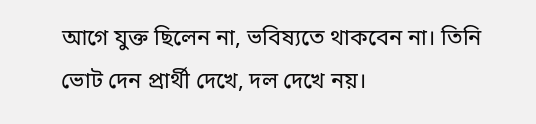আগে যুক্ত ছিলেন না, ভবিষ্যতে থাকবেন না। তিনি ভোট দেন প্রার্থী দেখে, দল দেখে নয়।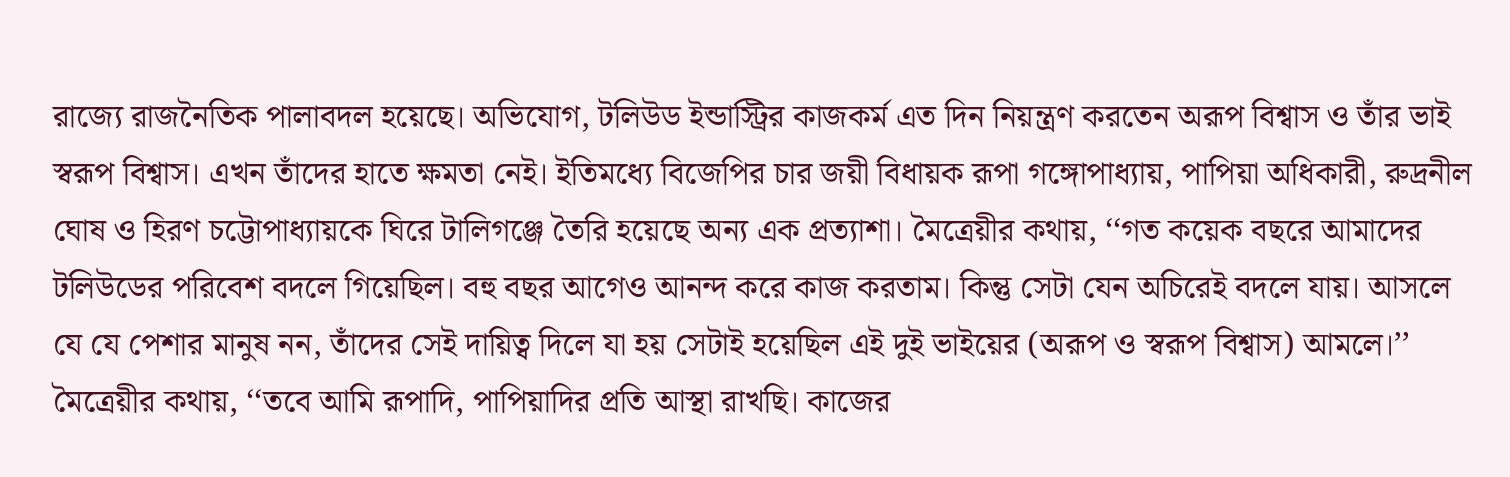রাজ্যে রাজনৈতিক পালাবদল হয়েছে। অভিযোগ, টলিউড ইন্ডাস্ট্রির কাজকর্ম এত দিন নিয়ন্ত্রণ করতেন অরূপ বিশ্বাস ও তাঁর ভাই স্বরূপ বিশ্বাস। এখন তাঁদের হাতে ক্ষমতা নেই। ইতিমধ্যে বিজেপির চার জয়ী বিধায়ক রূপা গঙ্গোপাধ্যায়, পাপিয়া অধিকারী, রুদ্রনীল ঘোষ ও হিরণ চট্টোপাধ্যায়কে ঘিরে টালিগঞ্জে তৈরি হয়েছে অন্য এক প্রত্যাশা। মৈত্রেয়ীর কথায়, ‘‘গত কয়েক বছরে আমাদের টলিউডের পরিবেশ বদলে গিয়েছিল। বহু বছর আগেও আনন্দ করে কাজ করতাম। কিন্তু সেটা যেন অচিরেই বদলে যায়। আসলে যে যে পেশার মানুষ নন, তাঁদের সেই দায়িত্ব দিলে যা হয় সেটাই হয়েছিল এই দুই ভাইয়ের (অরূপ ও স্বরূপ বিশ্বাস) আমলে।’’ মৈত্রেয়ীর কথায়, ‘‘তবে আমি রূপাদি, পাপিয়াদির প্রতি আস্থা রাখছি। কাজের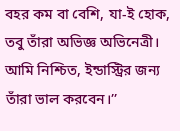বহর কম বা বেশি, যা-ই হোক, তবু তাঁরা অভিজ্ঞ অভিনেত্রী। আমি নিশ্চিত, ইন্ডাস্ট্রির জন্য তাঁরা ভাল করবেন।’’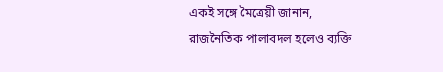একই সঙ্গে মৈত্রেয়ী জানান, রাজনৈতিক পালাবদল হলেও ব্যক্তি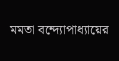মমতা বন্দ্যোপাধ্যায়ের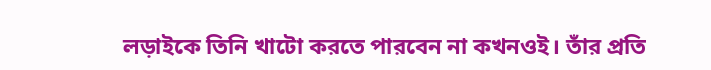লড়াইকে তিনি খাটো করতে পারবেন না কখনওই। তাঁর প্রতি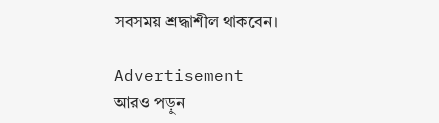সবসময় শ্রদ্ধাশীল থাকবেন।

Advertisement
আরও পড়ুন